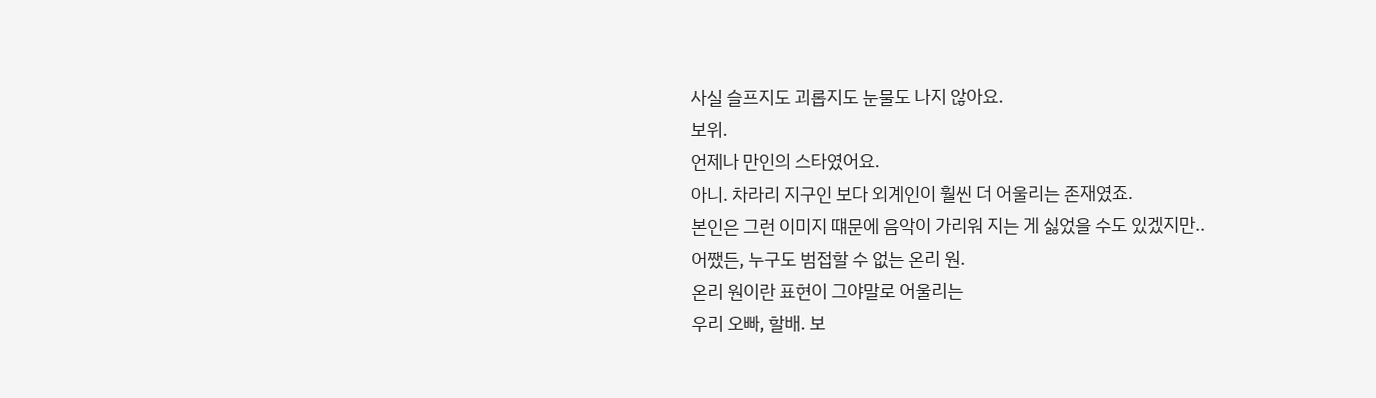사실 슬프지도 괴롭지도 눈물도 나지 않아요.
보위.
언제나 만인의 스타였어요.
아니. 차라리 지구인 보다 외계인이 훨씬 더 어울리는 존재였죠.
본인은 그런 이미지 떄문에 음악이 가리워 지는 게 싫었을 수도 있겠지만..
어쨌든, 누구도 범접할 수 없는 온리 원.
온리 원이란 표현이 그야말로 어울리는
우리 오빠, 할배. 보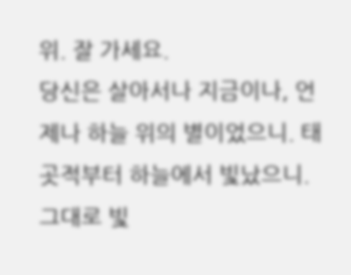위. 잘 가세요.
당신은 살아서나 지금이나, 언제나 하늘 위의 별이었으니. 태곳적부터 하늘에서 빛났으니.
그대로 빛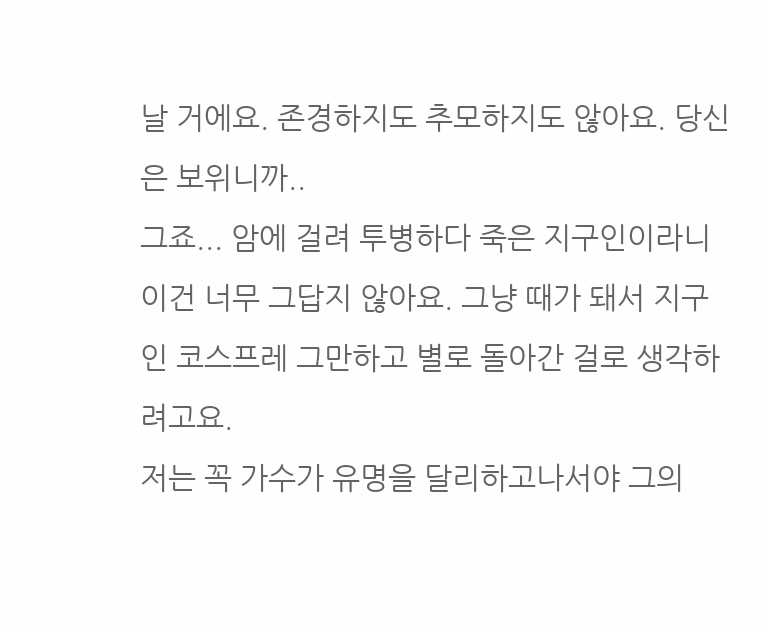날 거에요. 존경하지도 추모하지도 않아요. 당신은 보위니까..
그죠... 암에 걸려 투병하다 죽은 지구인이라니 이건 너무 그답지 않아요. 그냥 때가 돼서 지구인 코스프레 그만하고 별로 돌아간 걸로 생각하려고요.
저는 꼭 가수가 유명을 달리하고나서야 그의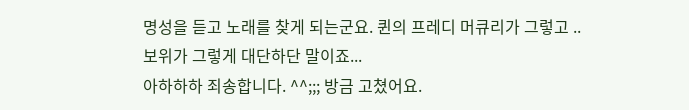명성을 듣고 노래를 찾게 되는군요. 퀸의 프레디 머큐리가 그렇고 ..
보위가 그렇게 대단하단 말이죠...
아하하하 죄송합니다. ^^;;; 방금 고쳤어요.